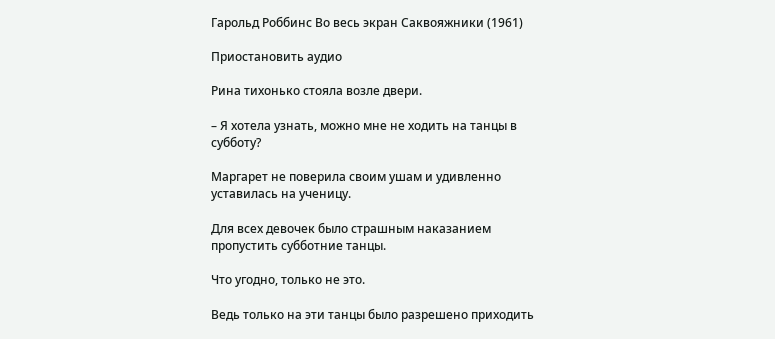Гарольд Роббинс Во весь экран Саквояжники (1961)

Приостановить аудио

Рина тихонько стояла возле двери.

– Я хотела узнать, можно мне не ходить на танцы в субботу?

Маргарет не поверила своим ушам и удивленно уставилась на ученицу.

Для всех девочек было страшным наказанием пропустить субботние танцы.

Что угодно, только не это.

Ведь только на эти танцы было разрешено приходить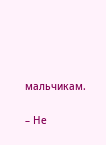мальчикам.

– Не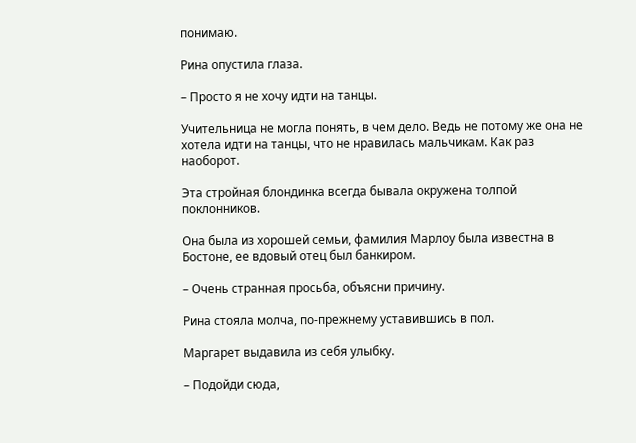понимаю.

Рина опустила глаза.

– Просто я не хочу идти на танцы.

Учительница не могла понять, в чем дело. Ведь не потому же она не хотела идти на танцы, что не нравилась мальчикам. Как раз наоборот.

Эта стройная блондинка всегда бывала окружена толпой поклонников.

Она была из хорошей семьи, фамилия Марлоу была известна в Бостоне, ее вдовый отец был банкиром.

– Очень странная просьба, объясни причину.

Рина стояла молча, по-прежнему уставившись в пол.

Маргарет выдавила из себя улыбку.

– Подойди сюда,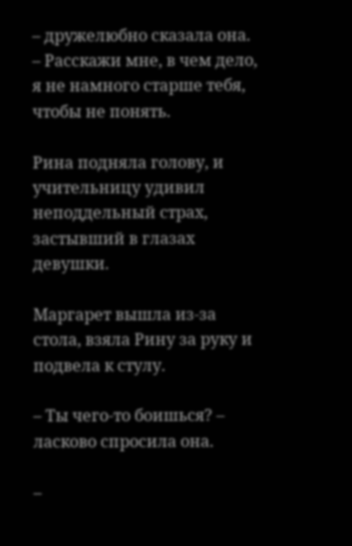– дружелюбно сказала она. – Расскажи мне, в чем дело, я не намного старше тебя, чтобы не понять.

Рина подняла голову, и учительницу удивил неподдельный страх, застывший в глазах девушки.

Маргарет вышла из-за стола, взяла Рину за руку и подвела к стулу.

– Ты чего-то боишься? – ласково спросила она.

–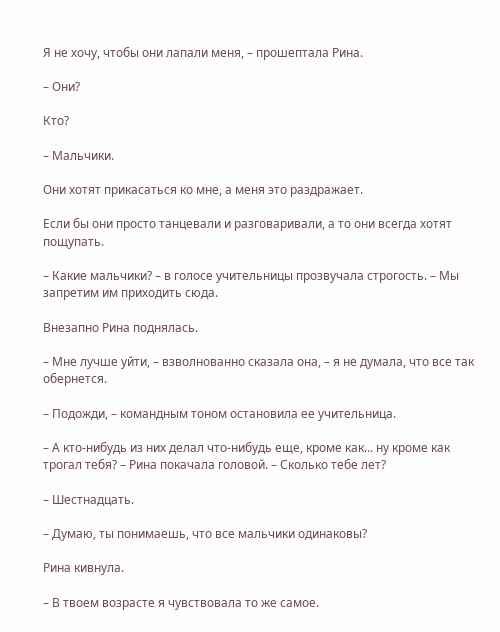Я не хочу, чтобы они лапали меня, – прошептала Рина.

– Они?

Кто?

– Мальчики.

Они хотят прикасаться ко мне, а меня это раздражает.

Если бы они просто танцевали и разговаривали, а то они всегда хотят пощупать.

– Какие мальчики? – в голосе учительницы прозвучала строгость. – Мы запретим им приходить сюда.

Внезапно Рина поднялась.

– Мне лучше уйти, – взволнованно сказала она, – я не думала, что все так обернется.

– Подожди, – командным тоном остановила ее учительница.

– А кто-нибудь из них делал что-нибудь еще, кроме как... ну кроме как трогал тебя? – Рина покачала головой. – Сколько тебе лет?

– Шестнадцать.

– Думаю, ты понимаешь, что все мальчики одинаковы?

Рина кивнула.

– В твоем возрасте я чувствовала то же самое.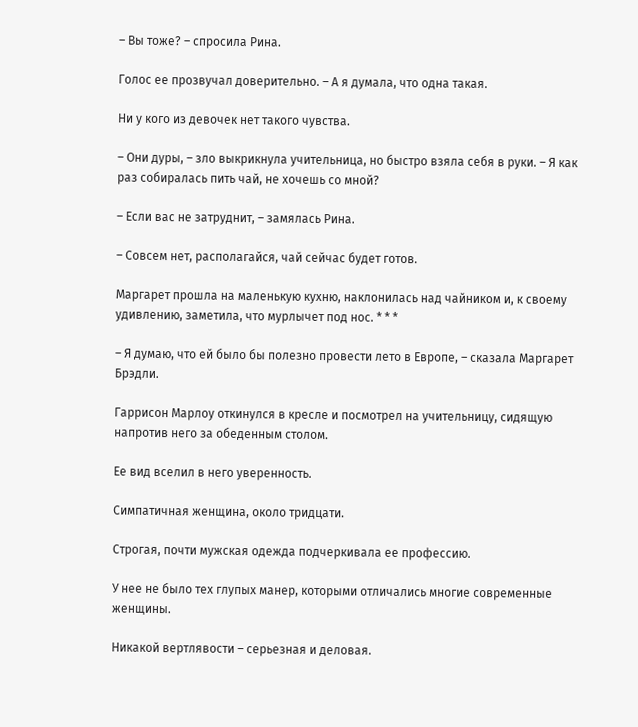– Вы тоже? – спросила Рина.

Голос ее прозвучал доверительно. – А я думала, что одна такая.

Ни у кого из девочек нет такого чувства.

– Они дуры, – зло выкрикнула учительница, но быстро взяла себя в руки. – Я как раз собиралась пить чай, не хочешь со мной?

– Если вас не затруднит, – замялась Рина.

– Совсем нет, располагайся, чай сейчас будет готов.

Маргарет прошла на маленькую кухню, наклонилась над чайником и, к своему удивлению, заметила, что мурлычет под нос. * * *

– Я думаю, что ей было бы полезно провести лето в Европе, – сказала Маргарет Брэдли.

Гаррисон Марлоу откинулся в кресле и посмотрел на учительницу, сидящую напротив него за обеденным столом.

Ее вид вселил в него уверенность.

Симпатичная женщина, около тридцати.

Строгая, почти мужская одежда подчеркивала ее профессию.

У нее не было тех глупых манер, которыми отличались многие современные женщины.

Никакой вертлявости – серьезная и деловая.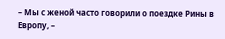– Мы с женой часто говорили о поездке Рины в Европу, –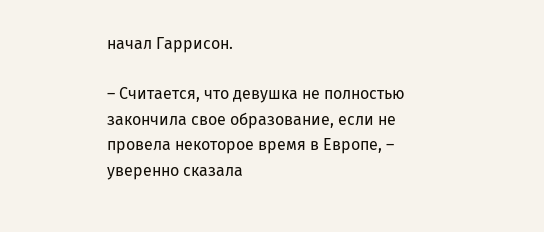начал Гаррисон.

– Считается, что девушка не полностью закончила свое образование, если не провела некоторое время в Европе, – уверенно сказала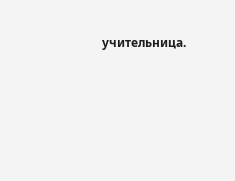учительница.